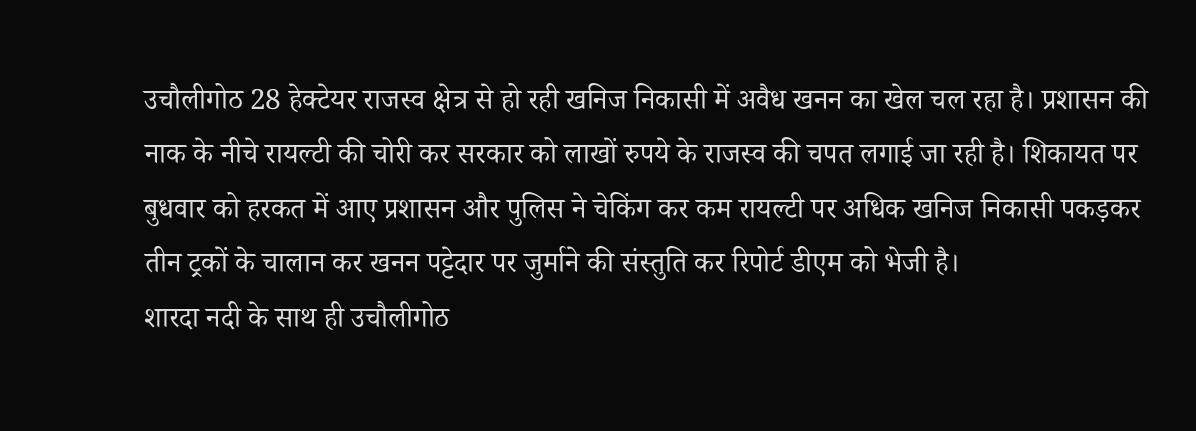उचौलीगोठ 28 हेक्टेयर राजस्व क्षेत्र से हो रही खनिज निकासी में अवैध खनन का खेल चल रहा है। प्रशासन की नाक के नीचे रायल्टी की चोरी कर सरकार को लाखों रुपये के राजस्व की चपत लगाई जा रही है। शिकायत पर बुधवार को हरकत में आए प्रशासन और पुलिस ने चेकिंग कर कम रायल्टी पर अधिक खनिज निकासी पकड़कर तीन ट्रकों के चालान कर खनन पट्टेदार पर जुर्माने की संस्तुति कर रिपोर्ट डीएम को भेजी है।
शारदा नदी के साथ ही उचौलीगोठ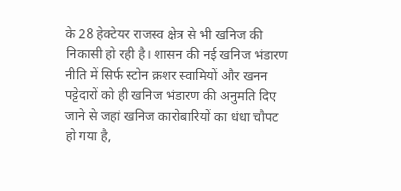के 28 हेक्टेयर राजस्व क्षेत्र से भी खनिज की निकासी हो रही है। शासन की नई खनिज भंडारण नीति में सिर्फ स्टोन क्रशर स्वामियों और खनन पट्टेदारों को ही खनिज भंडारण की अनुमति दिए जाने से जहां खनिज कारोबारियों का धंधा चौपट हो गया है,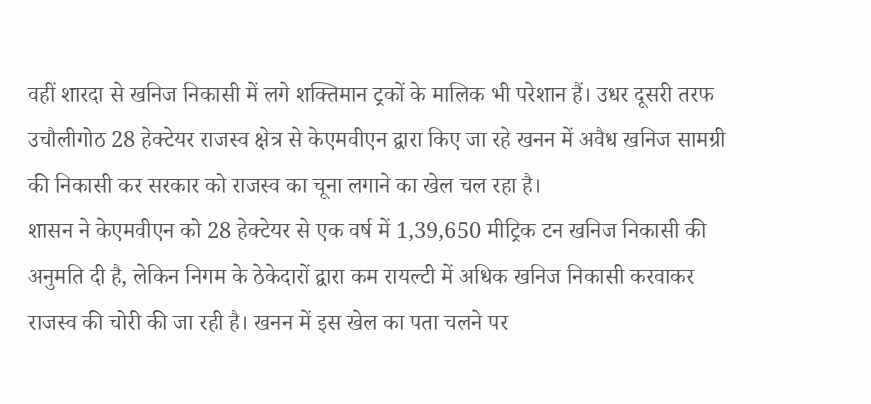वहीं शारदा से खनिज निकासी में लगे शक्तिमान ट्रकों के मालिक भी परेशान हैं। उधर दूसरी तरफ उचौलीगोठ 28 हेक्टेयर राजस्व क्षेत्र से केएमवीएन द्वारा किए जा रहे खनन में अवैध खनिज सामग्री की निकासी कर सरकार को राजस्व का चूना लगाने का खेल चल रहा है।
शासन ने केएमवीएन को 28 हेक्टेयर से एक वर्ष में 1,39,650 मीट्रिक टन खनिज निकासी की अनुमति दी है, लेकिन निगम के ठेकेदारों द्वारा कम रायल्टी में अधिक खनिज निकासी करवाकर राजस्व की चोरी की जा रही है। खनन में इस खेल का पता चलने पर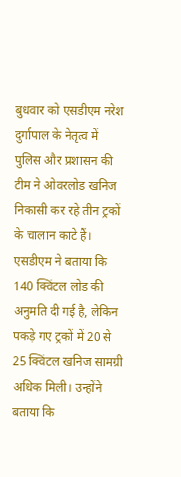बुधवार को एसडीएम नरेश दुर्गापाल के नेतृत्व में पुलिस और प्रशासन की टीम ने ओवरलोड खनिज निकासी कर रहे तीन ट्रकों के चालान काटे हैं। एसडीएम ने बताया कि 140 क्विंटल लोड की अनुमति दी गई है, लेकिन पकड़े गए ट्रकों में 20 से 25 क्विंटल खनिज सामग्री अधिक मिली। उन्होंने बताया कि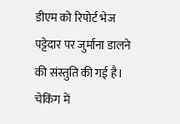डीएम को रिपोर्ट भेज पट्टेदार पर जुर्माना डालने की संस्तुति की गई है। चेकिंग में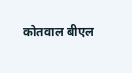कोतवाल बीएल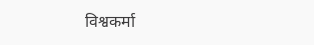विश्वकर्मा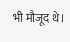भी मौजूद थे।